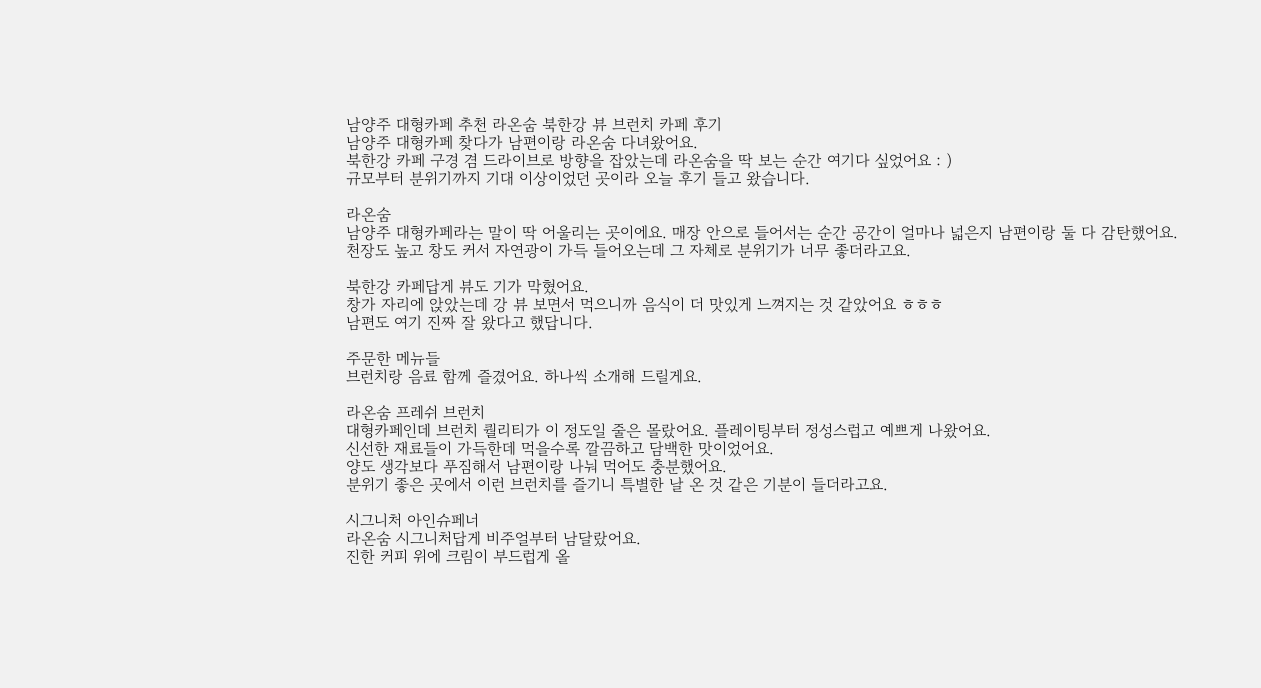남양주 대형카페 추천 라온숨 북한강 뷰 브런치 카페 후기
남양주 대형카페 찾다가 남편이랑 라온숨 다녀왔어요.
북한강 카페 구경 겸 드라이브로 방향을 잡았는데 라온숨을 딱 보는 순간 여기다 싶었어요 : )
규모부터 분위기까지 기대 이상이었던 곳이라 오늘 후기 들고 왔습니다.

라온숨
남양주 대형카페라는 말이 딱 어울리는 곳이에요. 매장 안으로 들어서는 순간 공간이 얼마나 넓은지 남편이랑 둘 다 감탄했어요.
천장도 높고 창도 커서 자연광이 가득 들어오는데 그 자체로 분위기가 너무 좋더라고요.

북한강 카페답게 뷰도 기가 막혔어요.
창가 자리에 앉았는데 강 뷰 보면서 먹으니까 음식이 더 맛있게 느껴지는 것 같았어요 ㅎㅎㅎ
남편도 여기 진짜 잘 왔다고 했답니다.

주문한 메뉴들
브런치랑 음료 함께 즐겼어요. 하나씩 소개해 드릴게요.

라온숨 프레쉬 브런치
대형카페인데 브런치 퀄리티가 이 정도일 줄은 몰랐어요. 플레이팅부터 정성스럽고 예쁘게 나왔어요.
신선한 재료들이 가득한데 먹을수록 깔끔하고 담백한 맛이었어요.
양도 생각보다 푸짐해서 남편이랑 나눠 먹어도 충분했어요.
분위기 좋은 곳에서 이런 브런치를 즐기니 특별한 날 온 것 같은 기분이 들더라고요.

시그니처 아인슈페너
라온숨 시그니처답게 비주얼부터 남달랐어요.
진한 커피 위에 크림이 부드럽게 올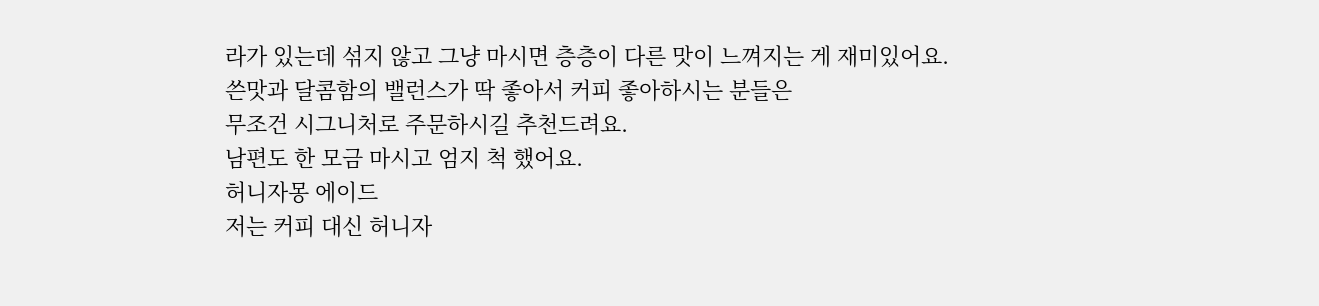라가 있는데 섞지 않고 그냥 마시면 층층이 다른 맛이 느껴지는 게 재미있어요.
쓴맛과 달콤함의 밸런스가 딱 좋아서 커피 좋아하시는 분들은
무조건 시그니처로 주문하시길 추천드려요.
남편도 한 모금 마시고 엄지 척 했어요.
허니자몽 에이드
저는 커피 대신 허니자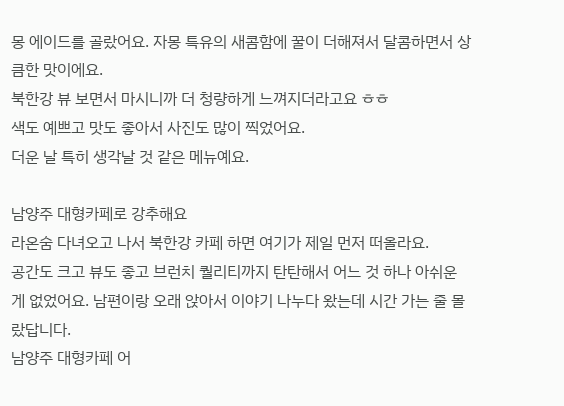몽 에이드를 골랐어요. 자몽 특유의 새콤함에 꿀이 더해져서 달콤하면서 상큼한 맛이에요.
북한강 뷰 보면서 마시니까 더 청량하게 느껴지더라고요 ㅎㅎ
색도 예쁘고 맛도 좋아서 사진도 많이 찍었어요.
더운 날 특히 생각날 것 같은 메뉴예요.

남양주 대형카페로 강추해요
라온숨 다녀오고 나서 북한강 카페 하면 여기가 제일 먼저 떠올라요.
공간도 크고 뷰도 좋고 브런치 퀄리티까지 탄탄해서 어느 것 하나 아쉬운 게 없었어요. 남편이랑 오래 앉아서 이야기 나누다 왔는데 시간 가는 줄 몰랐답니다.
남양주 대형카페 어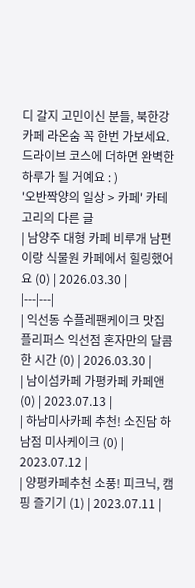디 갈지 고민이신 분들, 북한강 카페 라온숨 꼭 한번 가보세요.
드라이브 코스에 더하면 완벽한 하루가 될 거예요 : )
'오반짝양의 일상 > 카페' 카테고리의 다른 글
| 남양주 대형 카페 비루개 남편이랑 식물원 카페에서 힐링했어요 (0) | 2026.03.30 |
|---|---|
| 익선동 수플레팬케이크 맛집 플리퍼스 익선점 혼자만의 달콤한 시간 (0) | 2026.03.30 |
| 남이섬카페 가평카페 카페앤 (0) | 2023.07.13 |
| 하남미사카페 추천! 소진담 하남점 미사케이크 (0) | 2023.07.12 |
| 양평카페추천 소풍! 피크닉, 캠핑 즐기기 (1) | 2023.07.11 |